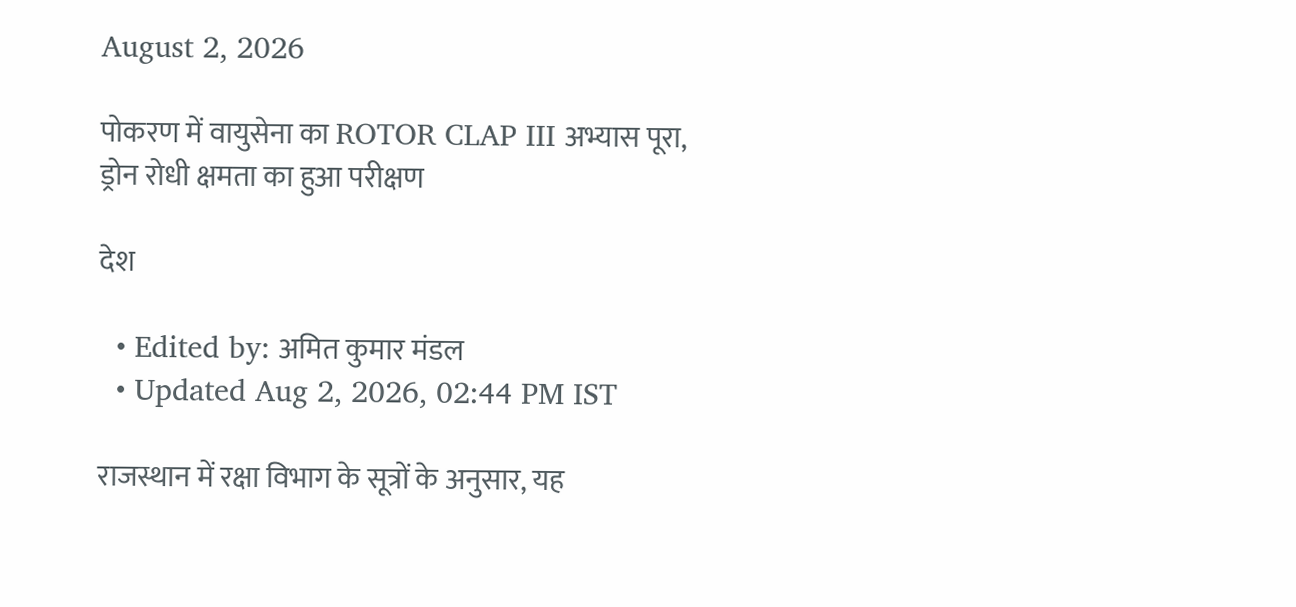August 2, 2026

पोकरण में वायुसेना का ROTOR CLAP III अभ्यास पूरा, ड्रोन रोधी क्षमता का हुआ परीक्षण

देश

  • Edited by: अमित कुमार मंडल
  • Updated Aug 2, 2026, 02:44 PM IST

राजस्थान में रक्षा विभाग के सूत्रों के अनुसार, यह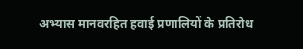अभ्यास मानवरहित हवाई प्रणालियों के प्रतिरोध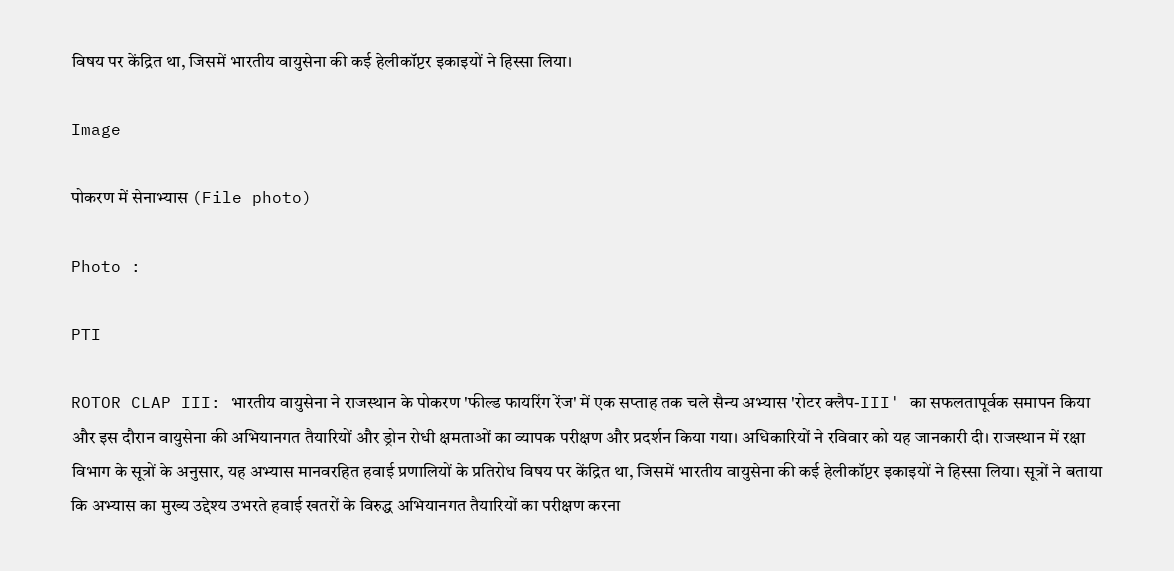विषय पर केंद्रित था, जिसमें भारतीय वायुसेना की कई हेलीकॉप्टर इकाइयों ने हिस्सा लिया।

Image

पोकरण में सेनाभ्यास (File photo)

Photo :

PTI

ROTOR CLAP III: भारतीय वायुसेना ने राजस्थान के पोकरण 'फील्ड फायरिंग रेंज' में एक सप्ताह तक चले सैन्य अभ्यास 'रोटर क्लैप-III' का सफलतापूर्वक समापन किया और इस दौरान वायुसेना की अभियानगत तैयारियों और ड्रोन रोधी क्षमताओं का व्यापक परीक्षण और प्रदर्शन किया गया। अधिकारियों ने रविवार को यह जानकारी दी। राजस्थान में रक्षा विभाग के सूत्रों के अनुसार, यह अभ्यास मानवरहित हवाई प्रणालियों के प्रतिरोध विषय पर केंद्रित था, जिसमें भारतीय वायुसेना की कई हेलीकॉप्टर इकाइयों ने हिस्सा लिया। सूत्रों ने बताया कि अभ्यास का मुख्य उद्देश्य उभरते हवाई खतरों के विरुद्ध अभियानगत तैयारियों का परीक्षण करना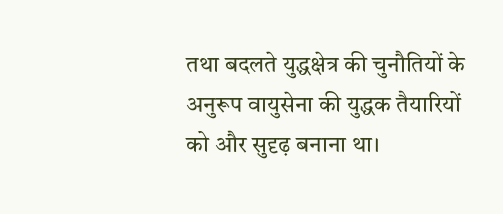तथा बदलते युद्धक्षेत्र की चुनौतियों के अनुरूप वायुसेना की युद्धक तैयारियों को और सुदृढ़ बनाना था।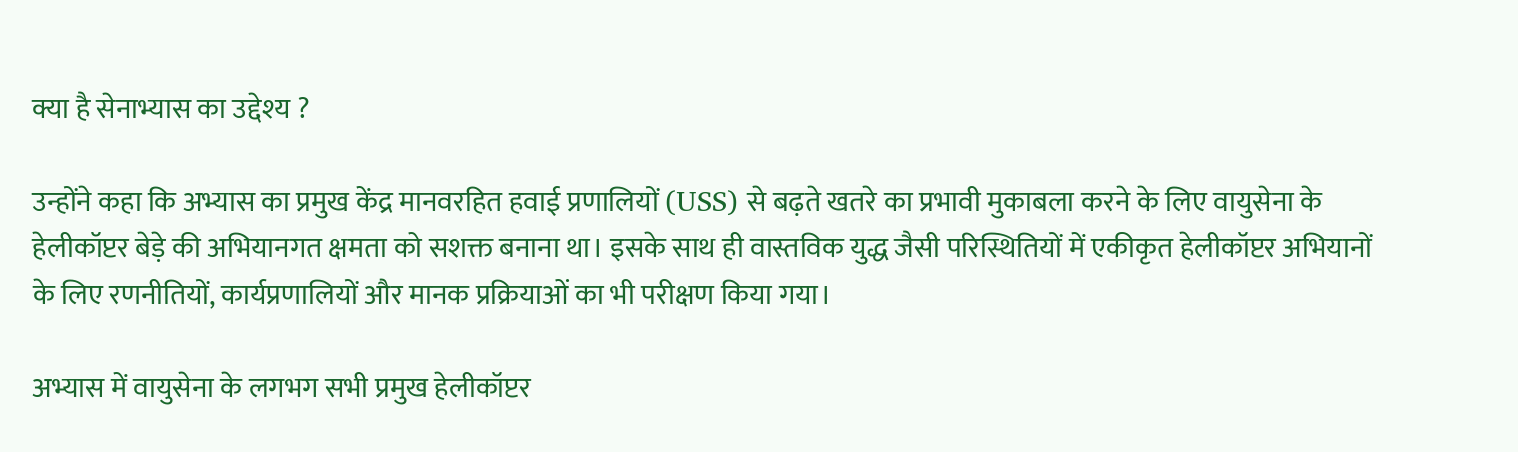क्या है सेनाभ्यास का उद्देश्य ?

उन्होंने कहा कि अभ्यास का प्रमुख केंद्र मानवरहित हवाई प्रणालियों (USS) से बढ़ते खतरे का प्रभावी मुकाबला करने के लिए वायुसेना के हेलीकॉप्टर बेड़े की अभियानगत क्षमता को सशक्त बनाना था। इसके साथ ही वास्तविक युद्ध जैसी परिस्थितियों में एकीकृत हेलीकॉप्टर अभियानों के लिए रणनीतियों, कार्यप्रणालियों और मानक प्रक्रियाओं का भी परीक्षण किया गया।

अभ्यास में वायुसेना के लगभग सभी प्रमुख हेलीकॉप्टर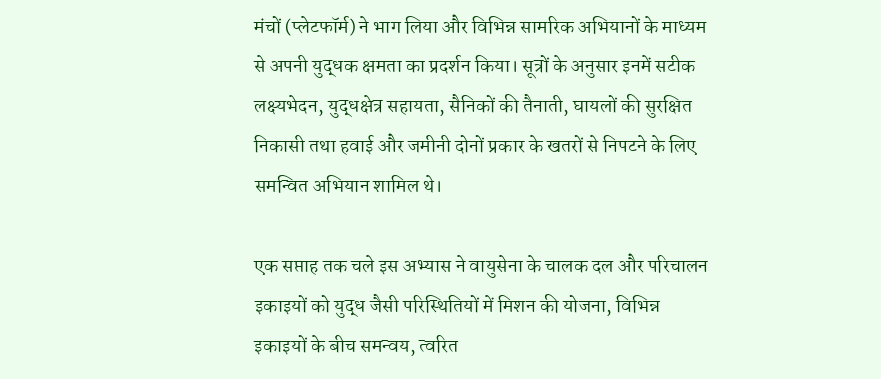मंचों (प्लेटफॉर्म) ने भाग लिया और विभिन्न सामरिक अभियानों के माध्यम से अपनी युद्धक क्षमता का प्रदर्शन किया। सूत्रों के अनुसार इनमें सटीक लक्ष्यभेदन, युद्धक्षेत्र सहायता, सैनिकों की तैनाती, घायलों की सुरक्षित निकासी तथा हवाई और जमीनी दोनों प्रकार के खतरों से निपटने के लिए समन्वित अभियान शामिल थे।

एक सप्ताह तक चले इस अभ्यास ने वायुसेना के चालक दल और परिचालन इकाइयों को युद्ध जैसी परिस्थितियों में मिशन की योजना, विभिन्न इकाइयों के बीच समन्वय, त्वरित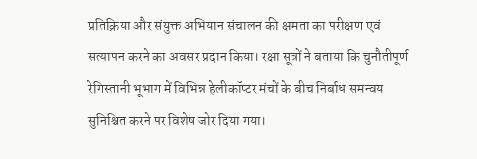प्रतिक्रिया और संयुक्त अभियान संचालन की क्षमता का परीक्षण एवं सत्यापन करने का अवसर प्रदान किया। रक्षा सूत्रों ने बताया कि चुनौतीपूर्ण रेगिस्तानी भूभाग में विभिन्न हेलीकॉप्टर मंचों के बीच निर्बाध समन्वय सुनिश्चित करने पर विशेष जोर दिया गया।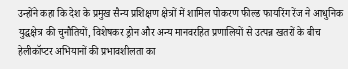उन्होंने कहा कि देश के प्रमुख सैन्य प्रशिक्षण क्षेत्रों में शामिल पोकरण फील्ड फायरिंग रेंज ने आधुनिक युद्धक्षेत्र की चुनौतियों, विशेषकर ड्रोन और अन्य मानवरहित प्रणालियों से उत्पन्न खतरों के बीच हेलीकॉप्टर अभियानों की प्रभावशीलता का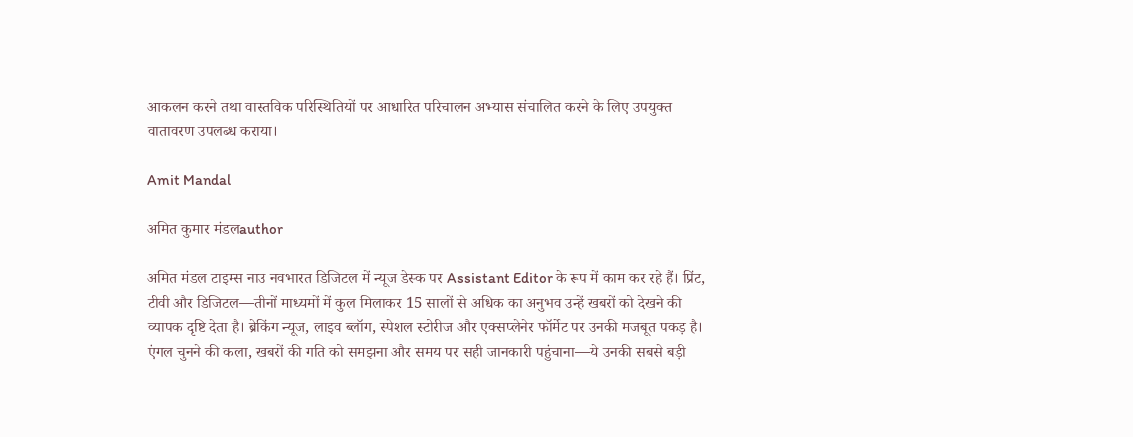आकलन करने तथा वास्तविक परिस्थितियों पर आधारित परिचालन अभ्यास संचालित करने के लिए उपयुक्त वातावरण उपलब्ध कराया।

Amit Mandal

अमित कुमार मंडलauthor

अमित मंडल टाइम्स नाउ नवभारत डिजिटल में न्यूज डेस्क पर Assistant Editor के रूप में काम कर रहे हैं। प्रिंट, टीवी और डिजिटल—तीनों माध्यमों में कुल मिलाकर 15 सालों से अधिक का अनुभव उन्हें खबरों को देखने की व्यापक दृष्टि देता है। ब्रेकिंग न्यूज, लाइव ब्लॉग, स्पेशल स्टोरीज और एक्सप्लेनेर फॉर्मेट पर उनकी मजबूत पकड़ है। एंगल चुनने की कला, खबरों की गति को समझना और समय पर सही जानकारी पहुंचाना—ये उनकी सबसे बड़ी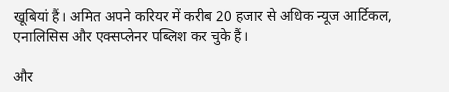खूबियां हैं। अमित अपने करियर में करीब 20 हजार से अधिक न्यूज आर्टिकल, एनालिसिस और एक्सप्लेनर पब्लिश कर चुके हैं।

और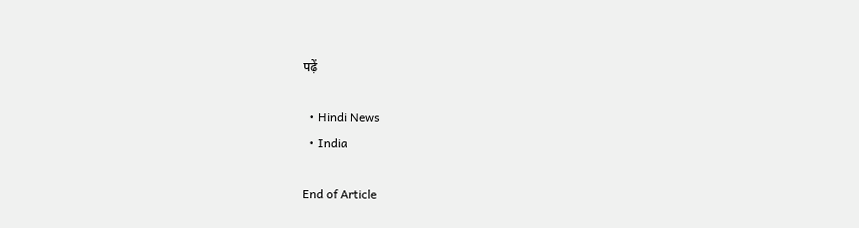पढ़ें

  • Hindi News
  • India

End of Article